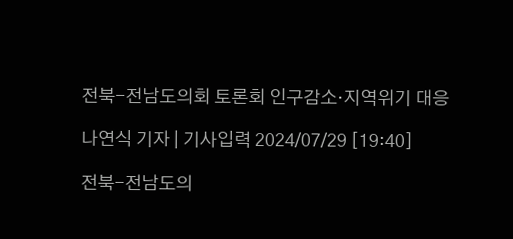전북-전남도의회 토론회 인구감소·지역위기 대응

나연식 기자 | 기사입력 2024/07/29 [19:40]

전북-전남도의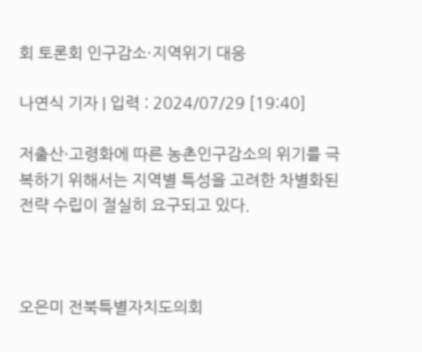회 토론회 인구감소·지역위기 대응

나연식 기자 | 입력 : 2024/07/29 [19:40]

저출산·고령화에 따른 농촌인구감소의 위기를 극복하기 위해서는 지역별 특성을 고려한 차별화된 전략 수립이 절실히 요구되고 있다.



오은미 전북특별자치도의회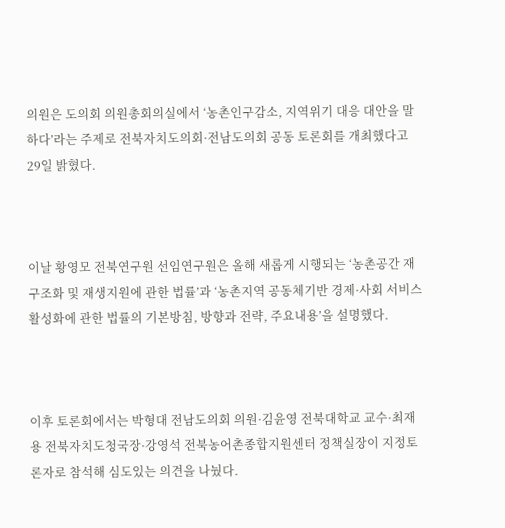의원은 도의회 의원총회의실에서 ‘농촌인구감소, 지역위기 대응 대안을 말하다’라는 주제로 전북자치도의회·전남도의회 공동 토론회를 개최했다고 29일 밝혔다.



이날 황영모 전북연구원 선임연구원은 올해 새롭게 시행되는 ‘농촌공간 재구조화 및 재생지원에 관한 법률’과 ‘농촌지역 공동체기반 경제·사회 서비스 활성화에 관한 법률의 기본방침, 방향과 전략, 주요내용’을 설명했다.



이후 토론회에서는 박형대 전남도의회 의원·김윤영 전북대학교 교수·최재용 전북자치도청국장·강영석 전북농어촌종합지원센터 정책실장이 지정토론자로 참석해 심도있는 의견을 나눴다.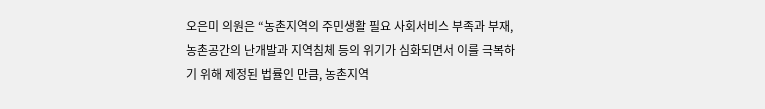오은미 의원은 “농촌지역의 주민생활 필요 사회서비스 부족과 부재, 농촌공간의 난개발과 지역침체 등의 위기가 심화되면서 이를 극복하기 위해 제정된 법률인 만큼, 농촌지역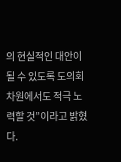의 현실적인 대안이 될 수 있도록 도의회 차원에서도 적극 노력할 것”이라고 밝혔다.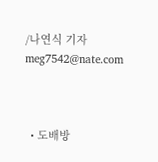/나연식 기자 meg7542@nate.com



  • 도배방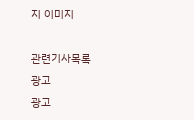지 이미지

관련기사목록
광고
광고